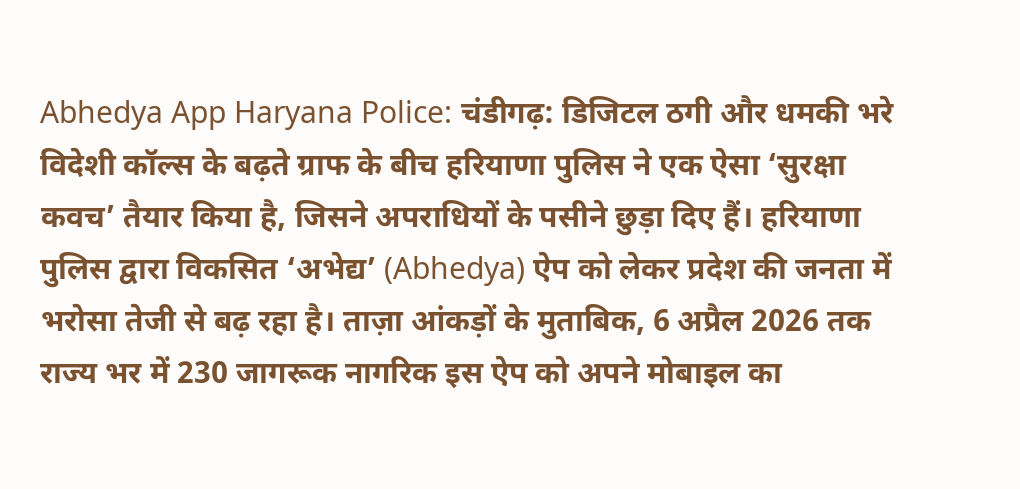Abhedya App Haryana Police: चंडीगढ़: डिजिटल ठगी और धमकी भरे विदेशी कॉल्स के बढ़ते ग्राफ के बीच हरियाणा पुलिस ने एक ऐसा ‘सुरक्षा कवच’ तैयार किया है, जिसने अपराधियों के पसीने छुड़ा दिए हैं। हरियाणा पुलिस द्वारा विकसित ‘अभेद्य’ (Abhedya) ऐप को लेकर प्रदेश की जनता में भरोसा तेजी से बढ़ रहा है। ताज़ा आंकड़ों के मुताबिक, 6 अप्रैल 2026 तक राज्य भर में 230 जागरूक नागरिक इस ऐप को अपने मोबाइल का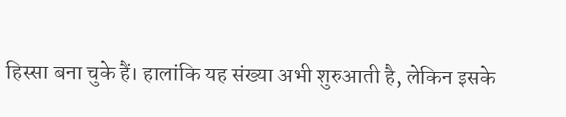हिस्सा बना चुके हैं। हालांकि यह संख्या अभी शुरुआती है, लेकिन इसके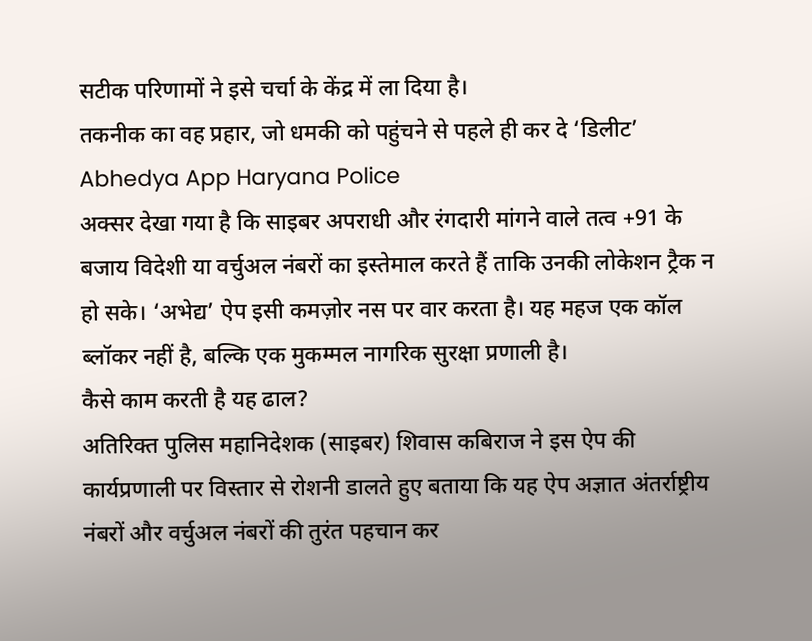सटीक परिणामों ने इसे चर्चा के केंद्र में ला दिया है।
तकनीक का वह प्रहार, जो धमकी को पहुंचने से पहले ही कर दे ‘डिलीट’ Abhedya App Haryana Police
अक्सर देखा गया है कि साइबर अपराधी और रंगदारी मांगने वाले तत्व +91 के बजाय विदेशी या वर्चुअल नंबरों का इस्तेमाल करते हैं ताकि उनकी लोकेशन ट्रैक न हो सके। ‘अभेद्य’ ऐप इसी कमज़ोर नस पर वार करता है। यह महज एक कॉल ब्लॉकर नहीं है, बल्कि एक मुकम्मल नागरिक सुरक्षा प्रणाली है।
कैसे काम करती है यह ढाल?
अतिरिक्त पुलिस महानिदेशक (साइबर) शिवास कबिराज ने इस ऐप की कार्यप्रणाली पर विस्तार से रोशनी डालते हुए बताया कि यह ऐप अज्ञात अंतर्राष्ट्रीय नंबरों और वर्चुअल नंबरों की तुरंत पहचान कर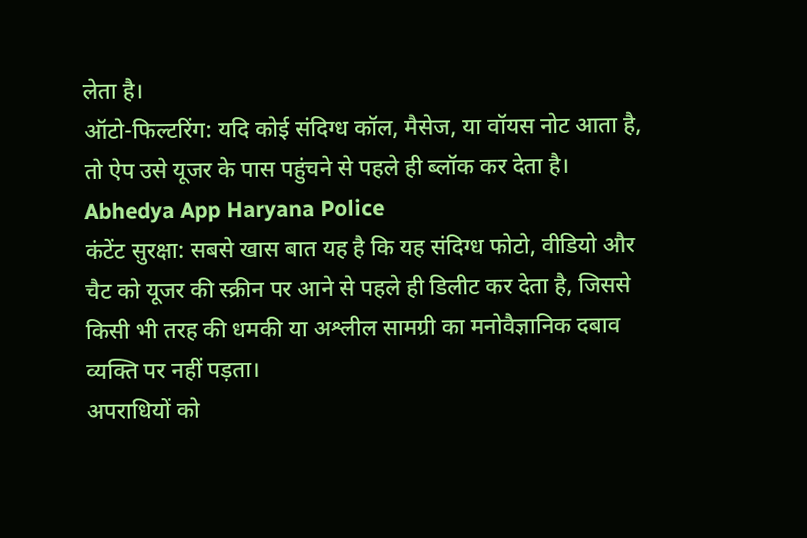लेता है।
ऑटो-फिल्टरिंग: यदि कोई संदिग्ध कॉल, मैसेज, या वॉयस नोट आता है, तो ऐप उसे यूजर के पास पहुंचने से पहले ही ब्लॉक कर देता है। Abhedya App Haryana Police
कंटेंट सुरक्षा: सबसे खास बात यह है कि यह संदिग्ध फोटो, वीडियो और चैट को यूजर की स्क्रीन पर आने से पहले ही डिलीट कर देता है, जिससे किसी भी तरह की धमकी या अश्लील सामग्री का मनोवैज्ञानिक दबाव व्यक्ति पर नहीं पड़ता।
अपराधियों को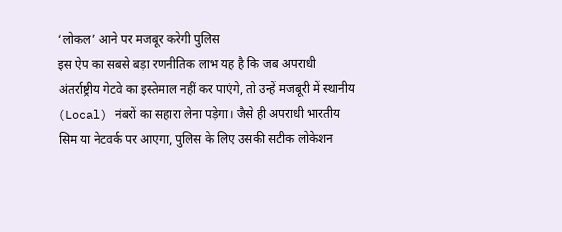‘लोकल’ आने पर मजबूर करेगी पुलिस
इस ऐप का सबसे बड़ा रणनीतिक लाभ यह है कि जब अपराधी अंतर्राष्ट्रीय गेटवे का इस्तेमाल नहीं कर पाएंगे, तो उन्हें मजबूरी में स्थानीय (Local) नंबरों का सहारा लेना पड़ेगा। जैसे ही अपराधी भारतीय सिम या नेटवर्क पर आएगा, पुलिस के लिए उसकी सटीक लोकेशन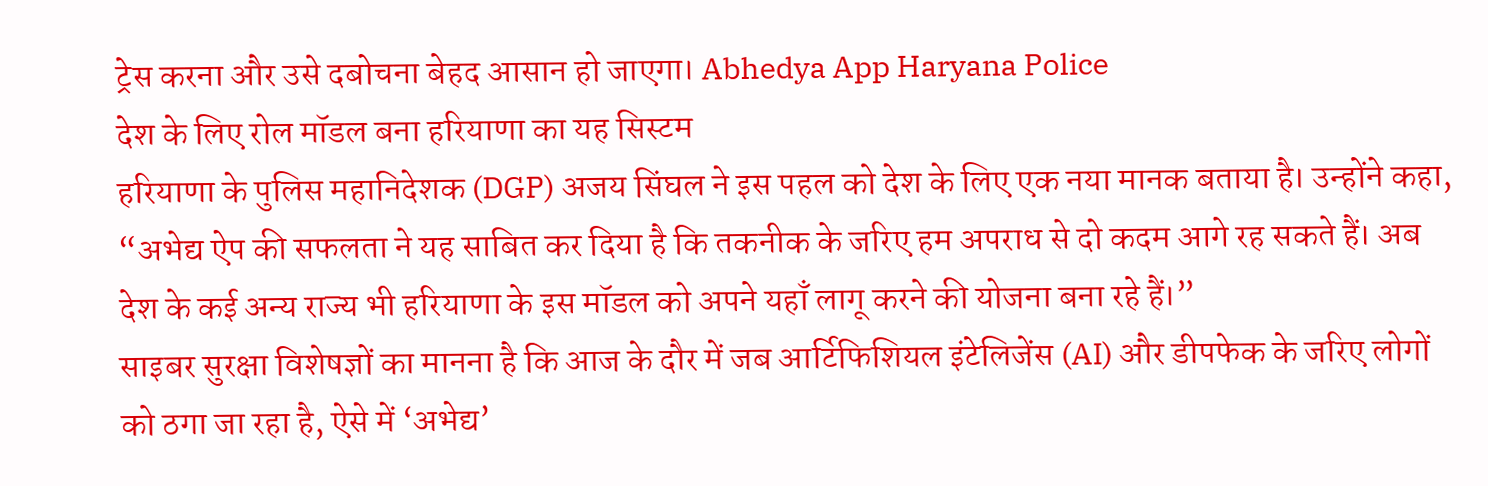ट्रेस करना और उसे दबोचना बेहद आसान हो जाएगा। Abhedya App Haryana Police
देश के लिए रोल मॉडल बना हरियाणा का यह सिस्टम
हरियाणा के पुलिस महानिदेशक (DGP) अजय सिंघल ने इस पहल को देश के लिए एक नया मानक बताया है। उन्होंने कहा, “अभेद्य ऐप की सफलता ने यह साबित कर दिया है कि तकनीक के जरिए हम अपराध से दो कदम आगे रह सकते हैं। अब देश के कई अन्य राज्य भी हरियाणा के इस मॉडल को अपने यहाँ लागू करने की योजना बना रहे हैं।”
साइबर सुरक्षा विशेषज्ञों का मानना है कि आज के दौर में जब आर्टिफिशियल इंटेलिजेंस (AI) और डीपफेक के जरिए लोगों को ठगा जा रहा है, ऐसे में ‘अभेद्य’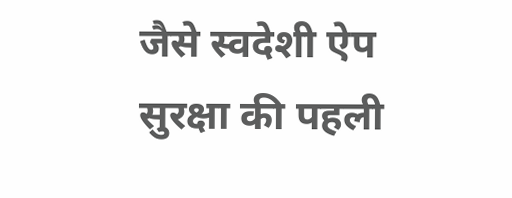जैसे स्वदेशी ऐप सुरक्षा की पहली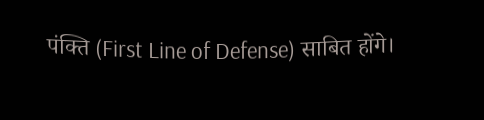पंक्ति (First Line of Defense) साबित होंगे।